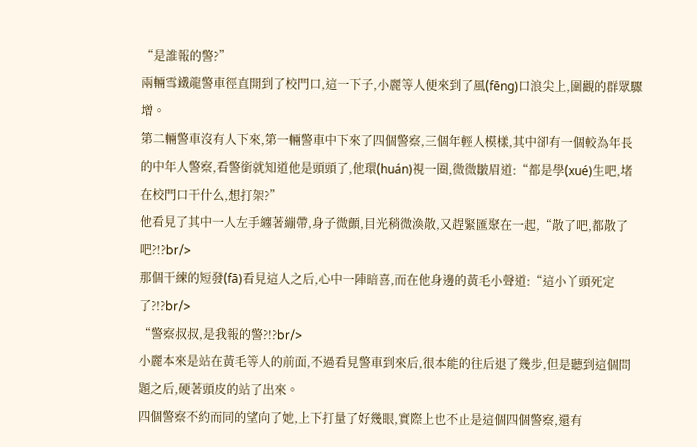“是誰報的警?”
兩輛雪鐵龍警車徑直開到了校門口,這一下子,小麗等人便來到了風(fēng)口浪尖上,圍觀的群眾驟增。
第二輛警車沒有人下來,第一輛警車中下來了四個警察,三個年輕人模樣,其中卻有一個較為年長的中年人警察,看警銜就知道他是頭頭了,他環(huán)視一圈,微微皺眉道:“都是學(xué)生吧,堵在校門口干什么,想打架?”
他看見了其中一人左手纏著繃帶,身子微顫,目光稍微渙散,又趕緊匯聚在一起,“散了吧,都散了吧?!?br/>
那個干練的短發(fā)看見這人之后,心中一陣暗喜,而在他身邊的黃毛小聲道:“這小丫頭死定了?!?br/>
“警察叔叔,是我報的警?!?br/>
小麗本來是站在黃毛等人的前面,不過看見警車到來后,很本能的往后退了幾步,但是聽到這個問題之后,硬著頭皮的站了出來。
四個警察不約而同的望向了她,上下打量了好幾眼,實際上也不止是這個四個警察,還有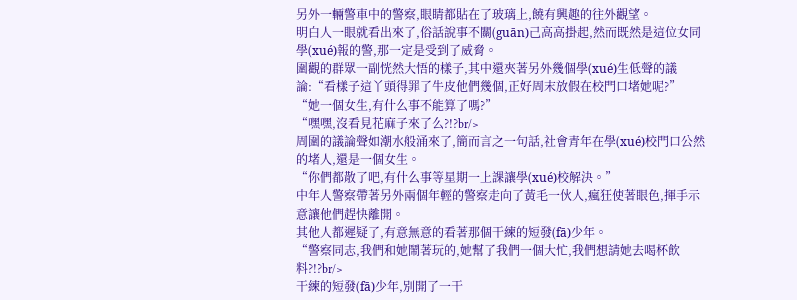另外一輛警車中的警察,眼睛都貼在了玻璃上,饒有興趣的往外觀望。
明白人一眼就看出來了,俗話說事不關(guān)己高高掛起,然而既然是這位女同學(xué)報的警,那一定是受到了威脅。
圍觀的群眾一副恍然大悟的樣子,其中還夾著另外幾個學(xué)生低聲的議論:“看樣子這丫頭得罪了牛皮他們幾個,正好周末放假在校門口堵她呢?”
“她一個女生,有什么事不能算了嗎?”
“嘿嘿,沒看見花麻子來了么?!?br/>
周圍的議論聲如潮水般涌來了,簡而言之一句話,社會青年在學(xué)校門口公然的堵人,還是一個女生。
“你們都散了吧,有什么事等星期一上課讓學(xué)校解決。”
中年人警察帶著另外兩個年輕的警察走向了黃毛一伙人,瘋狂使著眼色,揮手示意讓他們趕快離開。
其他人都遲疑了,有意無意的看著那個干練的短發(fā)少年。
“警察同志,我們和她鬧著玩的,她幫了我們一個大忙,我們想請她去喝杯飲料?!?br/>
干練的短發(fā)少年,別開了一干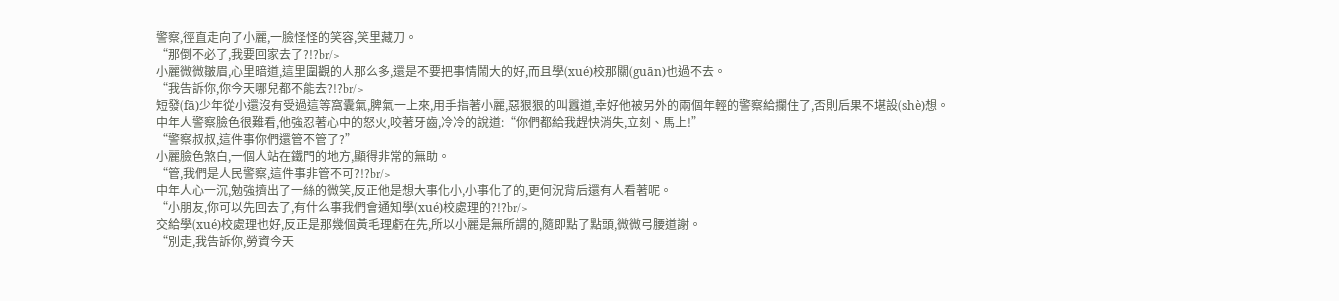警察,徑直走向了小麗,一臉怪怪的笑容,笑里藏刀。
“那倒不必了,我要回家去了?!?br/>
小麗微微皺眉,心里暗道,這里圍觀的人那么多,還是不要把事情鬧大的好,而且學(xué)校那關(guān)也過不去。
“我告訴你,你今天哪兒都不能去?!?br/>
短發(fā)少年從小還沒有受過這等窩囊氣,脾氣一上來,用手指著小麗,惡狠狠的叫囂道,幸好他被另外的兩個年輕的警察給攔住了,否則后果不堪設(shè)想。
中年人警察臉色很難看,他強忍著心中的怒火,咬著牙齒,冷冷的說道:“你們都給我趕快消失,立刻、馬上!”
“警察叔叔,這件事你們還管不管了?”
小麗臉色煞白,一個人站在鐵門的地方,顯得非常的無助。
“管,我們是人民警察,這件事非管不可?!?br/>
中年人心一沉,勉強擠出了一絲的微笑,反正他是想大事化小,小事化了的,更何況背后還有人看著呢。
“小朋友,你可以先回去了,有什么事我們會通知學(xué)校處理的?!?br/>
交給學(xué)校處理也好,反正是那幾個黃毛理虧在先,所以小麗是無所謂的,隨即點了點頭,微微弓腰道謝。
“別走,我告訴你,勞資今天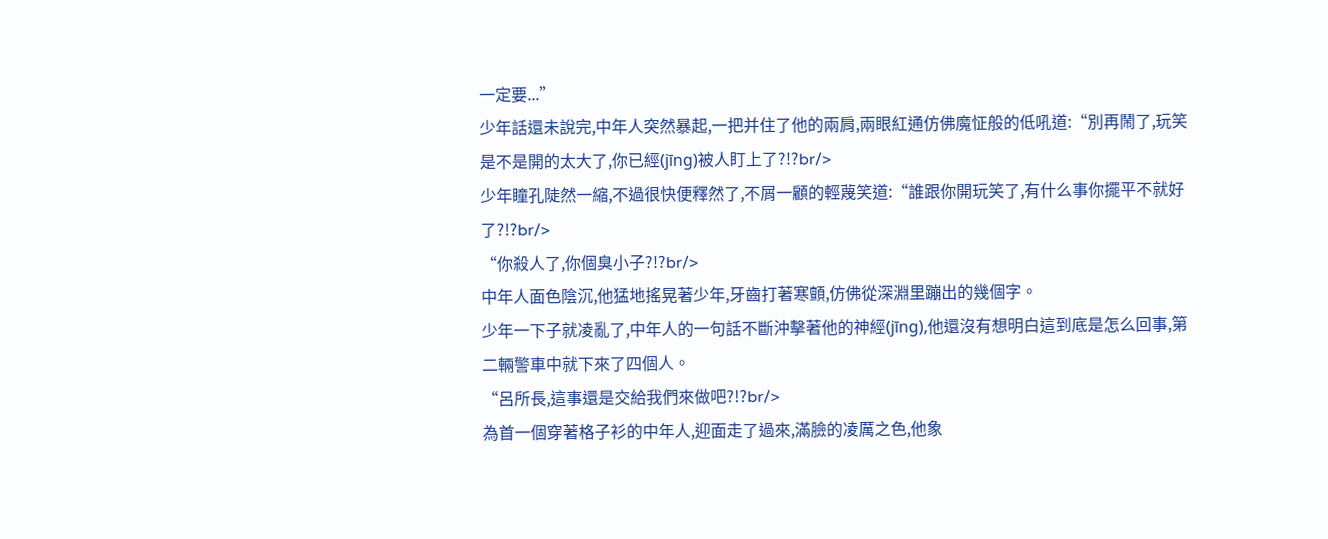一定要...”
少年話還未說完,中年人突然暴起,一把并住了他的兩肩,兩眼紅通仿佛魔怔般的低吼道:“別再鬧了,玩笑是不是開的太大了,你已經(jīng)被人盯上了?!?br/>
少年瞳孔陡然一縮,不過很快便釋然了,不屑一顧的輕蔑笑道:“誰跟你開玩笑了,有什么事你擺平不就好了?!?br/>
“你殺人了,你個臭小子?!?br/>
中年人面色陰沉,他猛地搖晃著少年,牙齒打著寒顫,仿佛從深淵里蹦出的幾個字。
少年一下子就凌亂了,中年人的一句話不斷沖擊著他的神經(jīng),他還沒有想明白這到底是怎么回事,第二輛警車中就下來了四個人。
“呂所長,這事還是交給我們來做吧?!?br/>
為首一個穿著格子衫的中年人,迎面走了過來,滿臉的凌厲之色,他象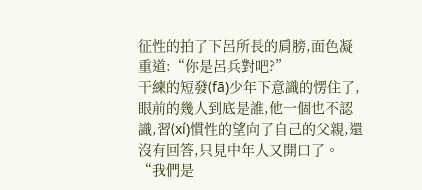征性的拍了下呂所長的肩膀,面色凝重道:“你是呂兵對吧?”
干練的短發(fā)少年下意識的愣住了,眼前的幾人到底是誰,他一個也不認識,習(xí)慣性的望向了自己的父親,還沒有回答,只見中年人又開口了。
“我們是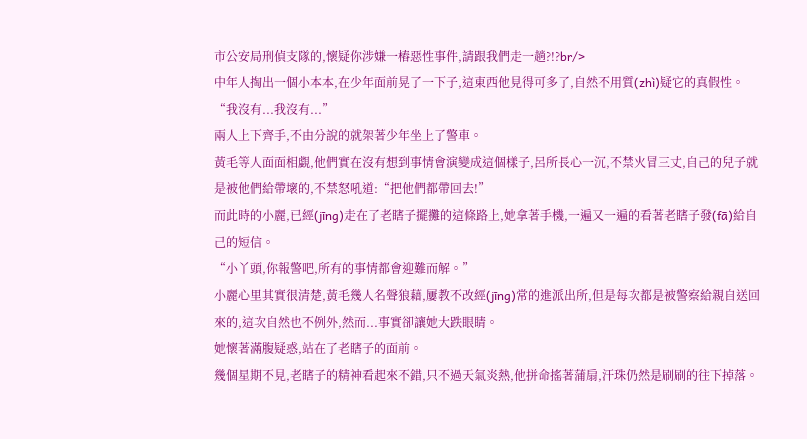市公安局刑偵支隊的,懷疑你涉嫌一樁惡性事件,請跟我們走一趟?!?br/>
中年人掏出一個小本本,在少年面前晃了一下子,這東西他見得可多了,自然不用質(zhì)疑它的真假性。
“我沒有...我沒有...”
兩人上下齊手,不由分說的就架著少年坐上了警車。
黃毛等人面面相覷,他們實在沒有想到事情會演變成這個樣子,呂所長心一沉,不禁火冒三丈,自己的兒子就是被他們給帶壞的,不禁怒吼道:“把他們都帶回去!”
而此時的小麗,已經(jīng)走在了老瞎子擺攤的這條路上,她拿著手機,一遍又一遍的看著老瞎子發(fā)給自己的短信。
“小丫頭,你報警吧,所有的事情都會迎難而解。”
小麗心里其實很清楚,黃毛幾人名聲狼藉,屢教不改經(jīng)常的進派出所,但是每次都是被警察給親自送回來的,這次自然也不例外,然而...事實卻讓她大跌眼睛。
她懷著滿腹疑惑,站在了老瞎子的面前。
幾個星期不見,老瞎子的精神看起來不錯,只不過天氣炎熱,他拼命搖著蒲扇,汗珠仍然是刷刷的往下掉落。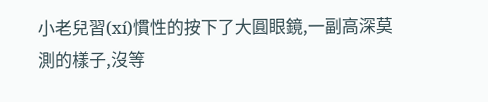小老兒習(xí)慣性的按下了大圓眼鏡,一副高深莫測的樣子,沒等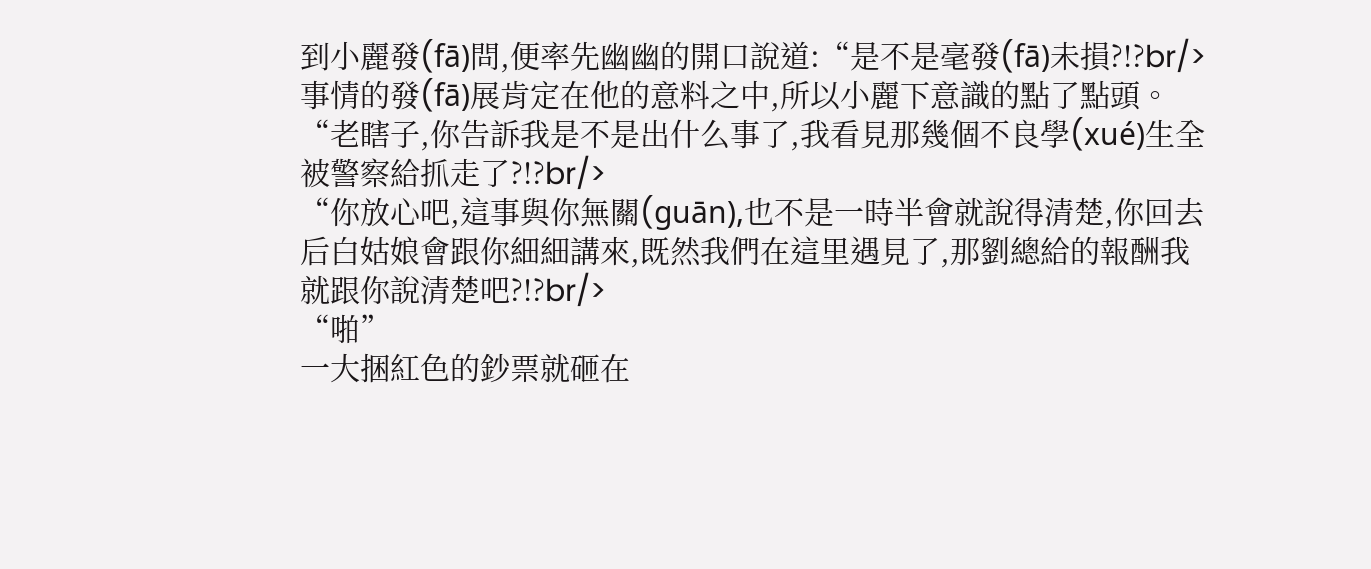到小麗發(fā)問,便率先幽幽的開口說道:“是不是毫發(fā)未損?!?br/>
事情的發(fā)展肯定在他的意料之中,所以小麗下意識的點了點頭。
“老瞎子,你告訴我是不是出什么事了,我看見那幾個不良學(xué)生全被警察給抓走了?!?br/>
“你放心吧,這事與你無關(guān),也不是一時半會就說得清楚,你回去后白姑娘會跟你細細講來,既然我們在這里遇見了,那劉總給的報酬我就跟你說清楚吧?!?br/>
“啪”
一大捆紅色的鈔票就砸在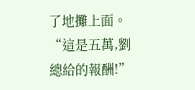了地攤上面。
“這是五萬,劉總給的報酬!”